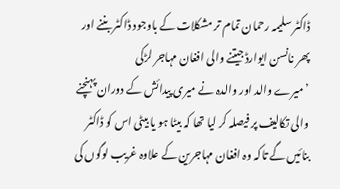ڈاکٹر سلیمہ رحمان تمام تر مشکلات کے باوجود ڈاکٹر بننے اور پھر نانسن ایوارڈ جیتنے والی افغان مہاجر لڑکی
’میرے والد اور والدہ نے میری پیدائش کے دوران پہنچنے والی تکالیف پر فیصلہ کر لیا تھا کہ بیٹا ہو یا بیٹی اس کو ڈاکٹر بنائیں گے تاکہ وہ افغان مہاجرین کے علاوہ غریب لوگوں کی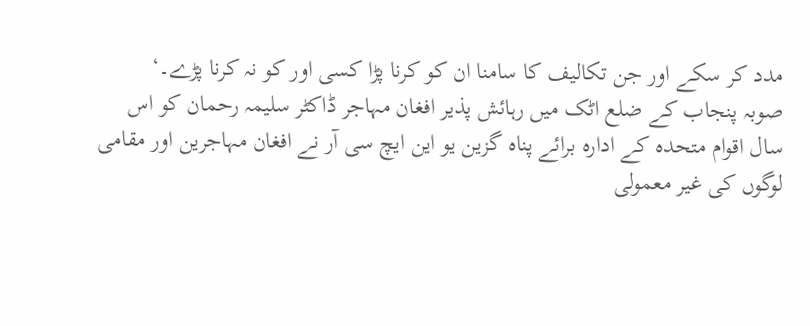مدد کر سکے اور جن تکالیف کا سامنا ان کو کرنا پڑا کسی اور کو نہ کرنا پڑے۔‘
صوبہ پنجاب کے ضلع اٹک میں رہائش پذیر افغان مہاجر ڈاکٹر سلیمہ رحمان کو اس سال اقوام متحدہ کے ادارہ برائے پناہ گزین یو این ایچ سی آر نے افغان مہاجرین اور مقامی لوگوں کی غیر معمولی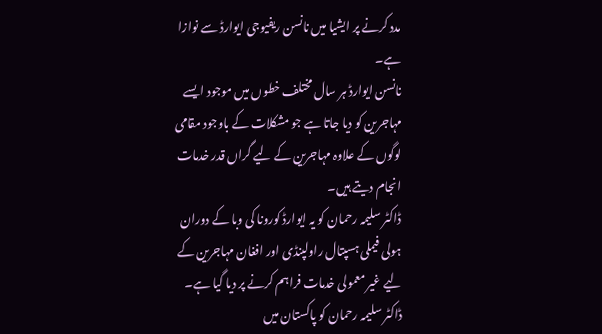مدد کرنے پر ایشیا میں نانسن ریفیوجی ایوارڈ سے نوازا ہے۔
نانسن ایوارڈ ہر سال مختلف خطوں میں موجود ایسے مہاجرین کو دیا جاتا ہے جو مشکلات کے باوجود مقامی لوگوں کے علاوہ مہاجرین کے لیے گراں قدر خدمات انجام دیتے ہیں۔
ڈاکٹر سلیمہ رحمان کو یہ ایوارڈ کورونا کی وبا کے دوران ہولی فیملی ہسپتال راولپنڈی اور افغان مہاجرین کے لیے غیر معمولی خدمات فراہم کرنے پر دیا گیا ہے۔
ڈاکٹر سلیمہ رحمان کو پاکستان میں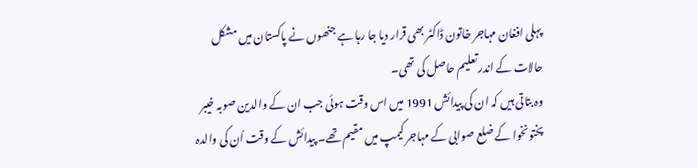پہلی افغان مہاجر خاتون ڈاکٹر بھی قرار دیا جا رہا ہے جنھوں نے پاکستان میں مشکل حالات کے اندر تعلیم حاصل کی تھی۔
وہ بتاتی ہیں کہ ان کی پیدائش 1991 میں اس وقت ہوئی جب ان کے والدین صوبہ خیبر پختونخوا کے ضلع صوابی کے مہاجر کیمپ میں مقیم تھے۔ پیدائش کے وقت اُن کی والدہ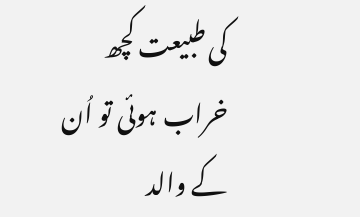کی طبیعت کچھ خراب ہوئی تو اُن کے والد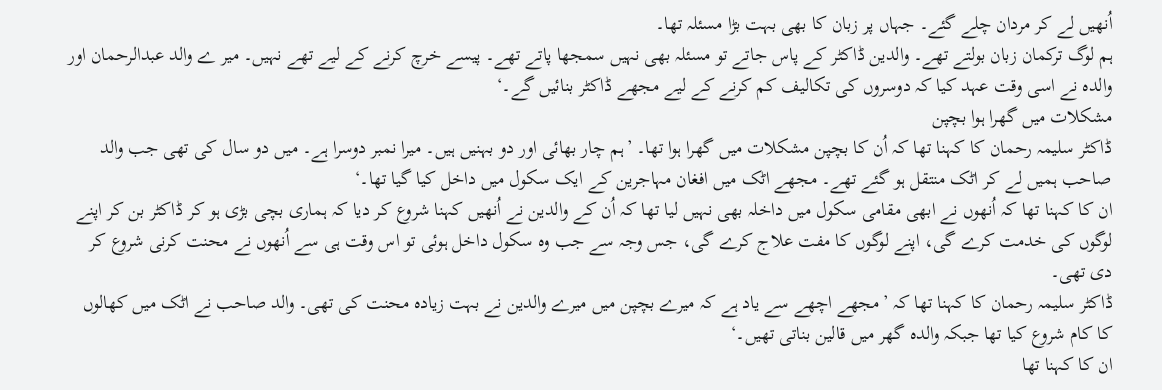اُنھیں لے کر مردان چلے گئے۔ جہاں پر زبان کا بھی بہت بڑا مسئلہ تھا۔
ہم لوگ ترکمان زبان بولتے تھے۔ والدین ڈاکٹر کے پاس جاتے تو مسئلہ بھی نہیں سمجھا پاتے تھے۔ پیسے خرچ کرنے کے لیے تھے نہیں۔ میر ے والد عبدالرحمان اور والدہ نے اسی وقت عہد کیا کہ دوسروں کی تکالیف کم کرنے کے لیے مجھے ڈاکٹر بنائیں گے۔‘
مشکلات میں گھرا ہوا بچپن
ڈاکٹر سلیمہ رحمان کا کہنا تھا کہ اُن کا بچپن مشکلات میں گھرا ہوا تھا۔ ’ہم چار بھائی اور دو بہنیں ہیں۔ میرا نمبر دوسرا ہے۔ میں دو سال کی تھی جب والد صاحب ہمیں لے کر اٹک منتقل ہو گئے تھے۔ مجھے اٹک میں افغان مہاجرین کے ایک سکول میں داخل کیا گیا تھا۔‘
ان کا کہنا تھا کہ اُنھوں نے ابھی مقامی سکول میں داخلہ بھی نہیں لیا تھا کہ اُن کے والدین نے اُنھیں کہنا شروع کر دیا کہ ہماری بچی بڑی ہو کر ڈاکٹر بن کر اپنے لوگوں کی خدمت کرے گی، اپنے لوگوں کا مفت علاج کرے گی، جس وجہ سے جب وہ سکول داخل ہوئی تو اس وقت ہی سے اُنھوں نے محنت کرنی شروع کر دی تھی۔
ڈاکٹر سلیمہ رحمان کا کہنا تھا کہ ’مجھے اچھے سے یاد ہے کہ میرے بچپن میں میرے والدین نے بہت زیادہ محنت کی تھی۔ والد صاحب نے اٹک میں کھالوں کا کام شروع کیا تھا جبکہ والدہ گھر میں قالین بناتی تھیں۔‘
ان کا کہنا تھا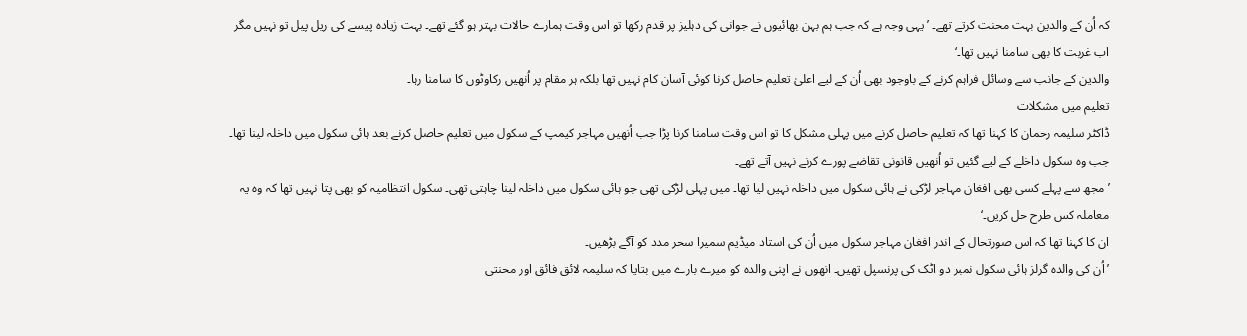کہ اُن کے والدین بہت محنت کرتے تھے۔ ’یہی وجہ ہے کہ جب ہم بہن بھائیوں نے جوانی کی دہلیز پر قدم رکھا تو اس وقت ہمارے حالات بہتر ہو گئے تھے۔ بہت زیادہ پیسے کی ریل پیل تو نہیں مگر اب غربت کا بھی سامنا نہیں تھا۔‘
والدین کے جانب سے وسائل فراہم کرنے کے باوجود بھی اُن کے لیے اعلیٰ تعلیم حاصل کرنا کوئی آسان کام نہیں تھا بلکہ ہر مقام پر اُنھیں رکاوٹوں کا سامنا رہا۔
تعلیم میں مشکلات
ڈاکٹر سلیمہ رحمان کا کہنا تھا کہ تعلیم حاصل کرنے میں پہلی مشکل کا تو اس وقت سامنا کرنا پڑا جب اُنھیں مہاجر کیمپ کے سکول میں تعلیم حاصل کرنے بعد ہائی سکول میں داخلہ لینا تھا۔ جب وہ سکول داخلے کے لیے گئیں تو اُنھیں قانونی تقاضے پورے کرنے نہیں آتے تھے۔
’مجھ سے پہلے کسی بھی افغان مہاجر لڑکی نے ہائی سکول میں داخلہ نہیں لیا تھا۔ میں پہلی لڑکی تھی جو ہائی سکول میں داخلہ لینا چاہتی تھی۔ سکول انتظامیہ کو بھی پتا نہیں تھا کہ وہ یہ معاملہ کس طرح حل کریں۔‘
ان کا کہنا تھا کہ اس صورتحال کے اندر افغان مہاجر سکول میں اُن کی استاد میڈیم سمیرا سحر مدد کو آگے بڑھیں۔
’اُن کی والدہ گرلز ہائی سکول نمبر دو اٹک کی پرنسپل تھیں۔ انھوں نے اپنی والدہ کو میرے بارے میں بتایا کہ سلیمہ لائق فائق اور محنتی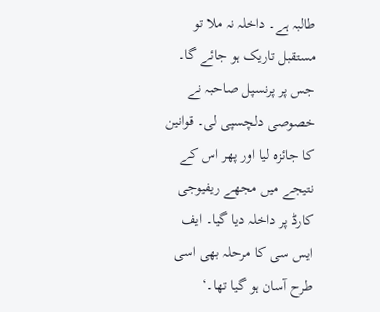طالبہ ہے۔ داخلہ نہ ملا تو مستقبل تاریک ہو جائے گا۔ جس پر پرنسپل صاحبہ نے خصوصی دلچسپی لی۔ قوانین کا جائزہ لیا اور پھر اس کے نتیجے میں مجھے ریفیوجی کارڈ پر داخلہ دیا گیا۔ ایف ایس سی کا مرحلہ بھی اسی طرح آسان ہو گیا تھا۔‘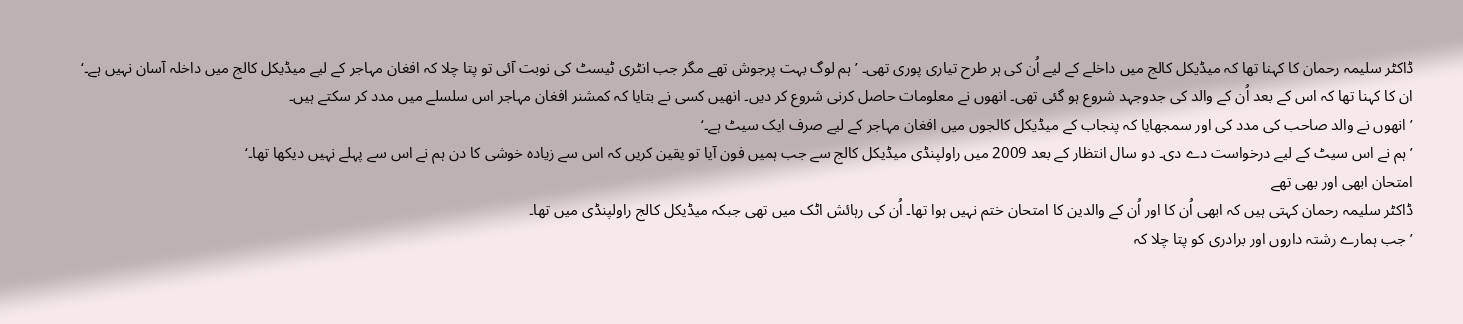ڈاکٹر سلیمہ رحمان کا کہنا تھا کہ میڈیکل کالج میں داخلے کے لیے اُن کی ہر طرح تیاری پوری تھی۔ ’ہم لوگ بہت پرجوش تھے مگر جب انٹری ٹیسٹ کی نوبت آئی تو پتا چلا کہ افغان مہاجر کے لیے میڈیکل کالج میں داخلہ آسان نہیں ہے۔‘
ان کا کہنا تھا کہ اس کے بعد اُن کے والد کی جدوجہد شروع ہو گئی تھی۔ انھوں نے معلومات حاصل کرنی شروع کر دیں۔ انھیں کسی نے بتایا کہ کمشنر افغان مہاجر اس سلسلے میں مدد کر سکتے ہیں۔
’انھوں نے والد صاحب کی مدد کی اور سمجھایا کہ پنجاب کے میڈیکل کالجوں میں افغان مہاجر کے لیے صرف ایک سیٹ ہے۔‘
’ہم نے اس سیٹ کے لیے درخواست دے دی۔ دو سال انتظار کے بعد 2009 میں راولپنڈی میڈیکل کالج سے جب ہمیں فون آیا تو یقین کریں کہ اس سے زیادہ خوشی کا دن ہم نے اس سے پہلے نہیں دیکھا تھا۔‘
امتحان ابھی اور بھی تھے
ڈاکٹر سلیمہ رحمان کہتی ہیں کہ ابھی اُن کا اور اُن کے والدین کا امتحان ختم نہیں ہوا تھا۔ اُن کی رہائش اٹک میں تھی جبکہ میڈیکل کالج راولپنڈی میں تھا۔
’جب ہمارے رشتہ داروں اور برادری کو پتا چلا کہ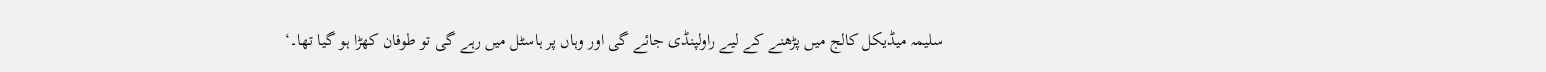سلیمہ میڈیکل کالج میں پڑھنے کے لیے راولپنڈی جائے گی اور وہاں پر ہاسٹل میں رہے گی تو طوفان کھڑا ہو گیا تھا۔‘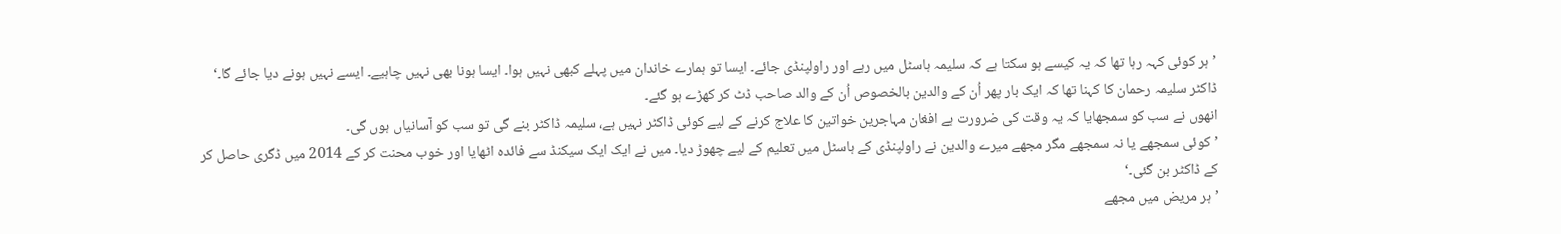’ہر کوئی کہہ رہا تھا کہ یہ کیسے ہو سکتا ہے کہ سلیمہ ہاسٹل میں رہے اور راولپنڈی جائے۔ ایسا تو ہمارے خاندان میں پہلے کبھی نہیں ہوا۔ ایسا ہونا بھی نہیں چاہیے۔ ایسے نہیں ہونے دیا جائے گا۔‘
ڈاکٹر سلیمہ رحمان کا کہنا تھا کہ ایک بار پھر اُن کے والدین بالخصوص اُن کے والد صاحب ڈٹ کر کھڑے ہو گئے۔
انھوں نے سب کو سمجھایا کہ یہ وقت کی ضرورت ہے افغان مہاجرین خواتین کا علاج کرنے کے لیے کوئی ڈاکٹر نہیں ہے، سلیمہ ڈاکٹر بنے گی تو سب کو آسانیاں ہوں گی۔
’کوئی سمجھے یا نہ سمجھے مگر مجھے میرے والدین نے راولپنڈی کے ہاسٹل میں تعلیم کے لیے چھوڑ دیا۔ میں نے ایک ایک سیکنڈ سے فائدہ اٹھایا اور خوب محنت کر کے 2014 میں ڈگری حاصل کر کے ڈاکٹر بن گئی۔‘
’ہر مریض میں مجھے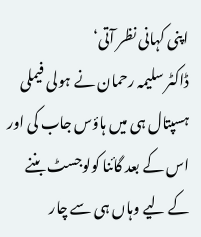اپنی کہانی نظر آتی‘
ڈاکٹر سلیمہ رحمان نے ہولی فیملی ہسپتال ہی میں ہاؤس جاب کی اور اس کے بعد گائنا کولوجسٹ بننے کے لیے وہاں ہی سے چار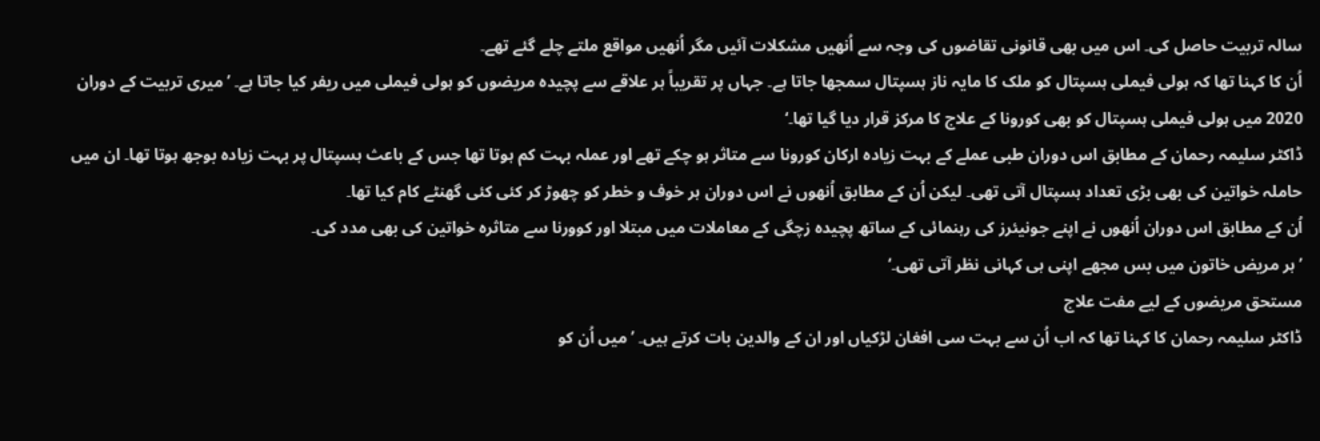سالہ تربیت حاصل کی۔ اس میں بھی قانونی تقاضوں کی وجہ سے اُنھیں مشکلات آئیں مگر اُنھیں مواقع ملتے چلے گئے تھے۔
اُن کا کہنا تھا کہ ہولی فیملی ہسپتال کو ملک کا مایہ ناز ہسپتال سمجھا جاتا ہے۔ جہاں پر تقریباً ہر علاقے سے پچیدہ مریضوں کو ہولی فیملی میں ریفر کیا جاتا ہے۔ ’میری تربیت کے دوران 2020 میں ہولی فیملی ہسپتال کو بھی کورونا کے علاج کا مرکز قرار دیا گیا تھا۔‘
ڈاکٹر سلیمہ رحمان کے مطابق اس دوران طبی عملے کے بہت زیادہ ارکان کورونا سے متاثر ہو چکے تھے اور عملہ بہت کم ہوتا تھا جس کے باعث ہسپتال پر بہت زیادہ بوجھ ہوتا تھا۔ ان میں حاملہ خواتین کی بھی بڑی تعداد ہسپتال آتی تھی۔ لیکن اُن کے مطابق اُنھوں نے اس دوران ہر خوف و خطر کو چھوڑ کر کئی کئی گھنٹے کام کیا تھا۔
اُن کے مطابق اس دوران اُنھوں نے اپنے جونیئرز کی رہنمائی کے ساتھ پچیدہ زچگی کے معاملات میں مبتلا اور کوورنا سے متاثرہ خواتین کی بھی مدد کی۔
’ہر مریض خاتون میں بس مجھے اپنی ہی کہانی نظر آتی تھی۔‘
مستحق مریضوں کے لیے مفت علاج
ڈاکٹر سلیمہ رحمان کا کہنا تھا کہ اب اُن سے بہت سی افغان لڑکیاں اور ان کے والدین بات کرتے ہیں۔ ’میں اُن کو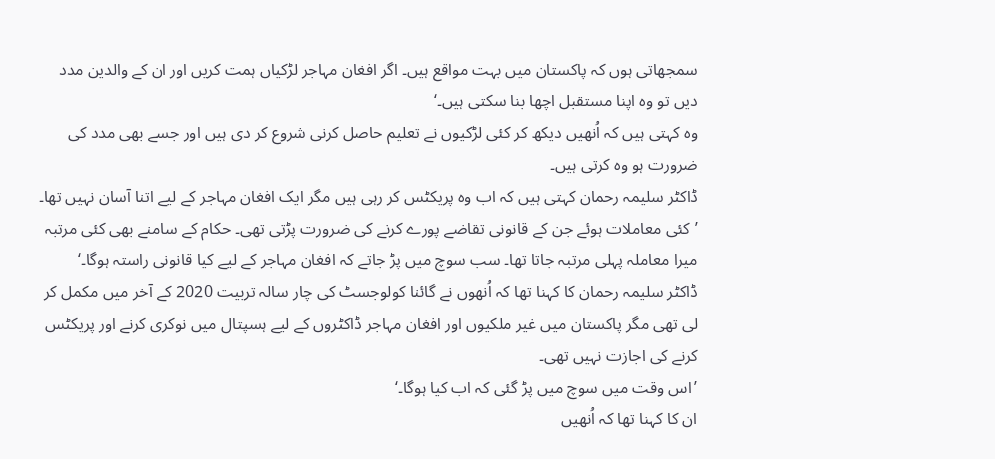سمجھاتی ہوں کہ پاکستان میں بہت مواقع ہیں۔ اگر افغان مہاجر لڑکیاں ہمت کریں اور ان کے والدین مدد دیں تو وہ اپنا مستقبل اچھا بنا سکتی ہیں۔‘
وہ کہتی ہیں کہ اُنھیں دیکھ کر کئی لڑکیوں نے تعلیم حاصل کرنی شروع کر دی ہیں اور جسے بھی مدد کی ضرورت ہو وہ کرتی ہیں۔
ڈاکٹر سلیمہ رحمان کہتی ہیں کہ اب وہ پریکٹس کر رہی ہیں مگر ایک افغان مہاجر کے لیے اتنا آسان نہیں تھا۔
’کئی معاملات ہوئے جن کے قانونی تقاضے پورے کرنے کی ضرورت پڑتی تھی۔ حکام کے سامنے بھی کئی مرتبہ میرا معاملہ پہلی مرتبہ جاتا تھا۔ سب سوچ میں پڑ جاتے کہ افغان مہاجر کے لیے کیا قانونی راستہ ہوگا۔‘
ڈاکٹر سلیمہ رحمان کا کہنا تھا کہ اُنھوں نے گائنا کولوجسٹ کی چار سالہ تربیت 2020 کے آخر میں مکمل کر لی تھی مگر پاکستان میں غیر ملکیوں اور افغان مہاجر ڈاکٹروں کے لیے ہسپتال میں نوکری کرنے اور پریکٹس کرنے کی اجازت نہیں تھی۔
’اس وقت میں سوچ میں پڑ گئی کہ اب کیا ہوگا۔‘
ان کا کہنا تھا کہ اُنھیں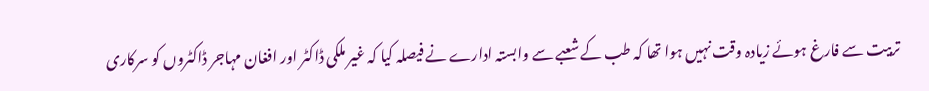تربیت سے فارغ ہوئے زیادہ وقت نہیں ہوا تھا کہ طب کے شعبے سے وابستہ ادارے نے فیصلہ کیا کہ غیر ملکی ڈاکٹر اور افغان مہاجر ڈاکٹروں کو سرکاری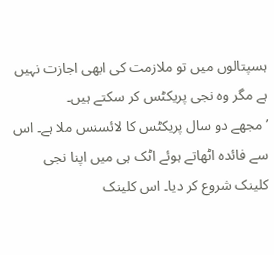ہسپتالوں میں تو ملازمت کی ابھی اجازت نہیں ہے مگر وہ نجی پریکٹس کر سکتے ہیں۔
’مجھے دو سال پریکٹس کا لائسنس ملا ہے۔ اس سے فائدہ اٹھاتے ہوئے اٹک ہی میں اپنا نجی کلینک شروع کر دیا۔ اس کلینک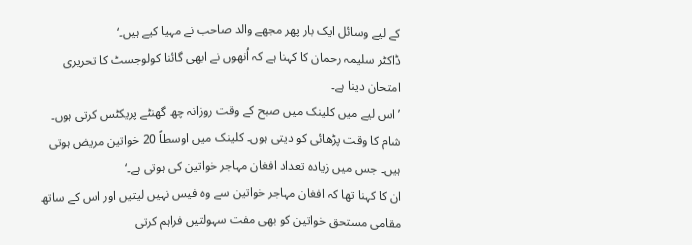کے لیے وسائل ایک بار پھر مجھے والد صاحب نے مہیا کیے ہیں۔‘
ڈاکٹر سلیمہ رحمان کا کہنا ہے کہ اُنھوں نے ابھی گائنا کولوجسٹ کا تحریری امتحان دینا ہے۔
’اس لیے میں کلینک میں صبح کے وقت روزانہ چھ گھنٹے پریکٹس کرتی ہوں۔ شام کا وقت پڑھائی کو دیتی ہوں۔ کلینک میں اوسطاً 20 خواتین مریض ہوتی ہیں۔ جس میں زیادہ تعداد افغان مہاجر خواتین کی ہوتی ہے۔‘
ان کا کہنا تھا کہ افغان مہاجر خواتین سے وہ فیس نہیں لیتیں اور اس کے ساتھ مقامی مستحق خواتین کو بھی مفت سہولتیں فراہم کرتی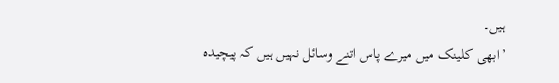ہیں۔
’ابھی کلینک میں میرے پاس اتنے وسائل نہیں ہیں کہ پیچیدہ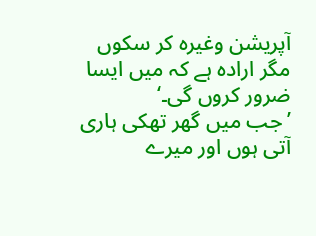آپریشن وغیرہ کر سکوں مگر ارادہ ہے کہ میں ایسا ضرور کروں گی۔‘
’جب میں گھر تھکی ہاری آتی ہوں اور میرے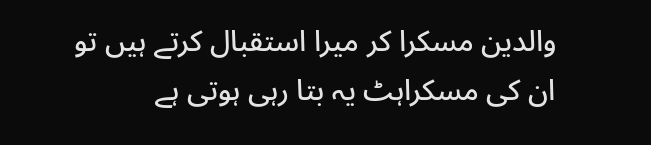والدین مسکرا کر میرا استقبال کرتے ہیں تو ان کی مسکراہٹ یہ بتا رہی ہوتی ہے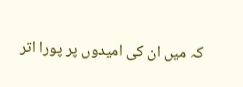کہ میں ان کی امیدوں پر پورا اتر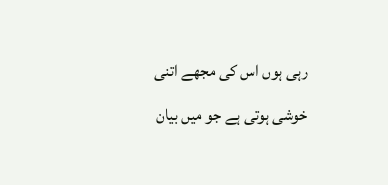رہی ہوں اس کی مجھے اتنی خوشی ہوتی ہے جو میں بیان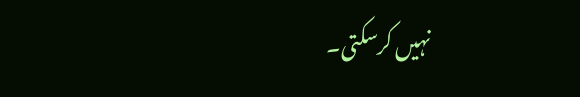نہیں کرسکتی۔